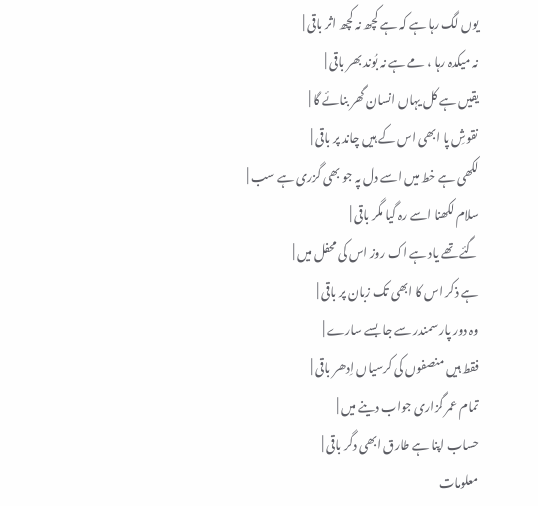یوں لگ رہا ہے کہ ہے کچھ نہ کچھ اثر باقی |
نہ میکدہ رہا ، مے ہے نہ بُوند بھر باقی |
یقیں ہے کل یہاں انسان گھر بنائے گا |
نقوشِ پا ابھی اس کے ہیں چاند پر باقی |
لکھی ہے خط میں اسے دل پہ جو بھی گزری ہے سب |
سلام لکھنا اسے رہ گیا مگر باقی |
گئے تھے یاد ہے اک روز اس کی محفل میں |
ہے ذکر اس کا ابھی تک زبان پر باقی |
وہ دور پار سمندر سے جا بسے سارے |
فقط ہیں منصفوں کی کرسیاں اِدھر باقی |
تمام عمر گزاری جواب دینے میں |
حساب اپنا ہے طارق ابھی دگر باقی |
معلومات